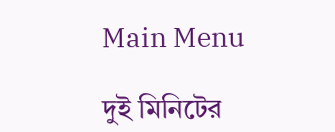Main Menu

দুই মিনিটের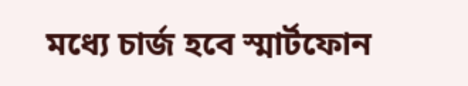মধ্যে চার্জ হবে স্মার্টফোন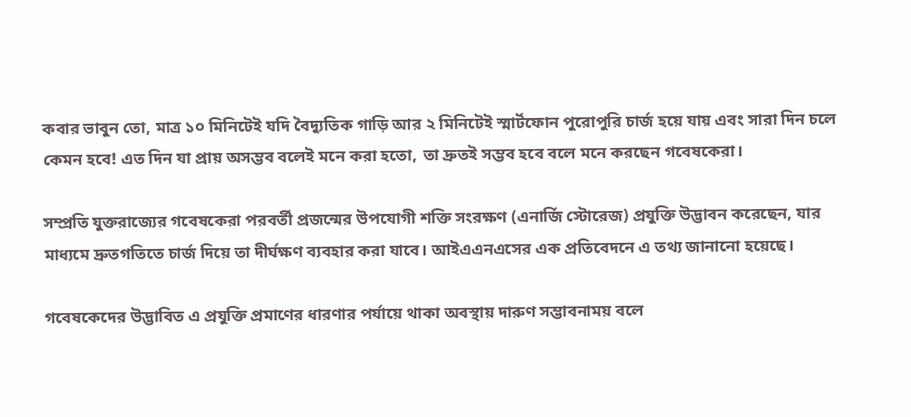কবার ভাবুন তো, মাত্র ১০ মিনিটেই যদি বৈদ্যুতিক গাড়ি আর ২ মিনিটেই স্মার্টফোন পুরোপুরি চার্জ হয়ে যায় এবং সারা দিন চলে কেমন হবে! এত দিন যা প্রায় অসম্ভব বলেই মনে করা হতো, তা দ্রুতই সম্ভব হবে বলে মনে করছেন গবেষকেরা।

সম্প্রতি যুক্তরাজ্যের গবেষকেরা পরবর্তী প্রজন্মের উপযোগী শক্তি সংরক্ষণ (এনার্জি স্টোরেজ) প্রযুক্তি উদ্ভাবন করেছেন, যার মাধ্যমে দ্রুতগতিতে চার্জ দিয়ে তা দীর্ঘক্ষণ ব্যবহার করা যাবে। আইএএনএসের এক প্রতিবেদনে এ তথ্য জানানো হয়েছে।

গবেষকেদের উদ্ভাবিত এ প্রযুক্তি প্রমাণের ধারণার পর্যায়ে থাকা অবস্থায় দারুণ সম্ভাবনাময় বলে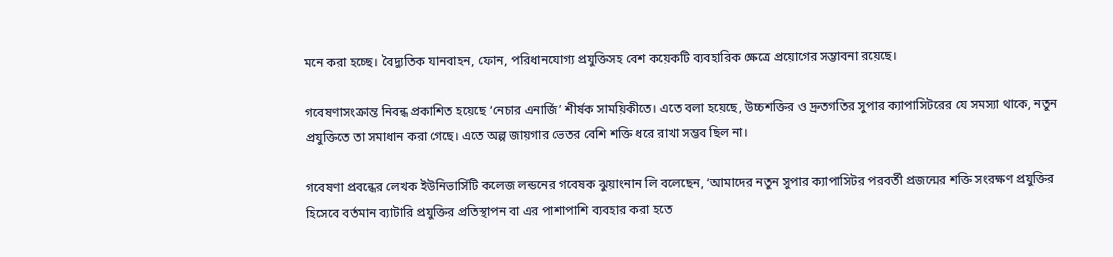মনে করা হচ্ছে। বৈদ্যুতিক যানবাহন, ফোন, পরিধানযোগ্য প্রযুক্তিসহ বেশ কয়েকটি ব্যবহারিক ক্ষেত্রে প্রয়োগের সম্ভাবনা রয়েছে।

গবেষণাসংক্রান্ত নিবন্ধ প্রকাশিত হয়েছে ‘নেচার এনার্জি’ শীর্ষক সাময়িকীতে। এতে বলা হয়েছে, উচ্চশক্তির ও দ্রুতগতির সুপার ক্যাপাসিটরের যে সমস্যা থাকে, নতুন প্রযুক্তিতে তা সমাধান করা গেছে। এতে অল্প জায়গার ভেতর বেশি শক্তি ধরে রাখা সম্ভব ছিল না।

গবেষণা প্রবন্ধের লেখক ইউনিভার্সিটি কলেজ লন্ডনের গবেষক ঝুয়াংনান লি বলেছেন, ‘আমাদের নতুন সুপার ক্যাপাসিটর পরবর্তী প্রজন্মের শক্তি সংরক্ষণ প্রযুক্তির হিসেবে বর্তমান ব্যাটারি প্রযুক্তির প্রতিস্থাপন বা এর পাশাপাশি ব্যবহার করা হতে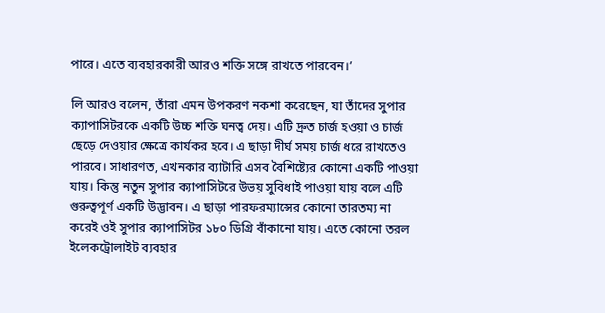পারে। এতে ব্যবহারকারী আরও শক্তি সঙ্গে রাখতে পারবেন।’

লি আরও বলেন, তাঁরা এমন উপকরণ নকশা করেছেন, যা তাঁদের সুপার ক্যাপাসিটরকে একটি উচ্চ শক্তি ঘনত্ব দেয়। এটি দ্রুত চার্জ হওয়া ও চার্জ ছেড়ে দেওয়ার ক্ষেত্রে কার্যকর হবে। এ ছাড়া দীর্ঘ সময় চার্জ ধরে রাখতেও পারবে। সাধারণত, এখনকার ব্যাটারি এসব বৈশিষ্ট্যের কোনো একটি পাওয়া যায়। কিন্তু নতুন সুপার ক্যাপাসিটরে উভয় সুবিধাই পাওয়া যায় বলে এটি গুরুত্বপূর্ণ একটি উদ্ভাবন। এ ছাড়া পারফরম্যান্সের কোনো তারতম্য না করেই ওই সুপার ক্যাপাসিটর ১৮০ ডিগ্রি বাঁকানো যায়। এতে কোনো তরল ইলেকট্রোলাইট ব্যবহার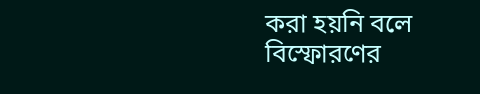করা হয়নি বলে বিস্ফোরণের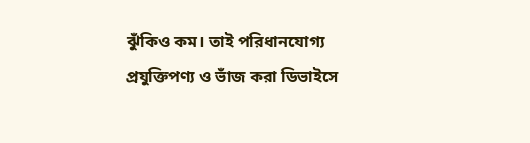ঝুঁকিও কম। তাই পরিধানযোগ্য প্রযুক্তিপণ্য ও ভাঁজ করা ডিভাইসে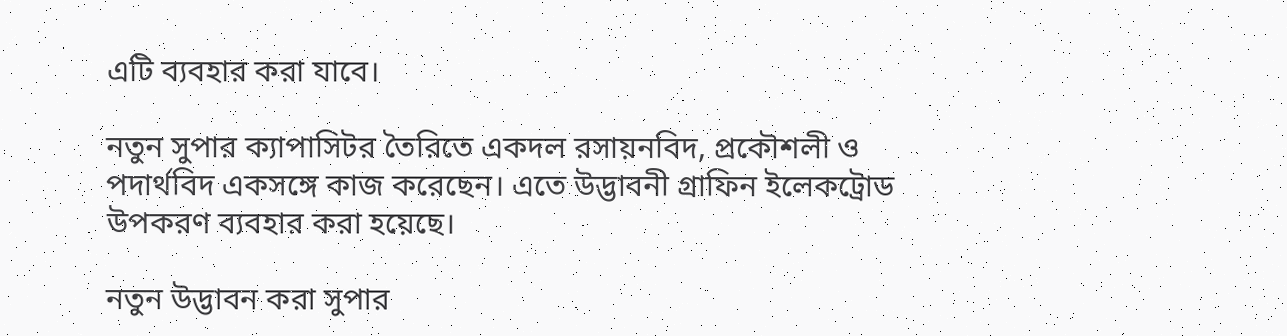এটি ব্যবহার করা যাবে।

নতুন সুপার ক্যাপাসিটর তৈরিতে একদল রসায়নবিদ, প্রকৌশলী ও পদার্থবিদ একসঙ্গে কাজ করেছেন। এতে উদ্ভাবনী গ্রাফিন ইলেকট্রোড উপকরণ ব্যবহার করা হয়েছে।

নতুন উদ্ভাবন করা সুপার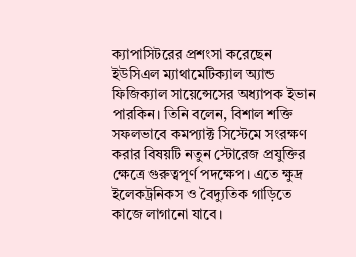ক্যাপাসিটরের প্রশংসা করেছেন ইউসিএল ম্যাথামেটিক্যাল অ্যান্ড ফিজিক্যাল সায়েন্সেসের অধ্যাপক ইভান পারকিন। তিনি বলেন, বিশাল শক্তি সফলভাবে কমপ্যাক্ট সিস্টেমে সংরক্ষণ করার বিষয়টি নতুন স্টোরেজ প্রযুক্তির ক্ষেত্রে গুরুত্বপূর্ণ পদক্ষেপ। এতে ক্ষুদ্র ইলেকট্রনিকস ও বৈদ্যুতিক গাড়িতে কাজে লাগানো যাবে।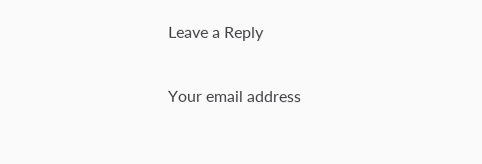Leave a Reply

Your email address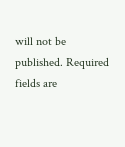will not be published. Required fields are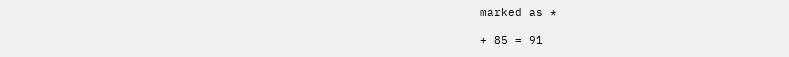marked as *

+ 85 = 91